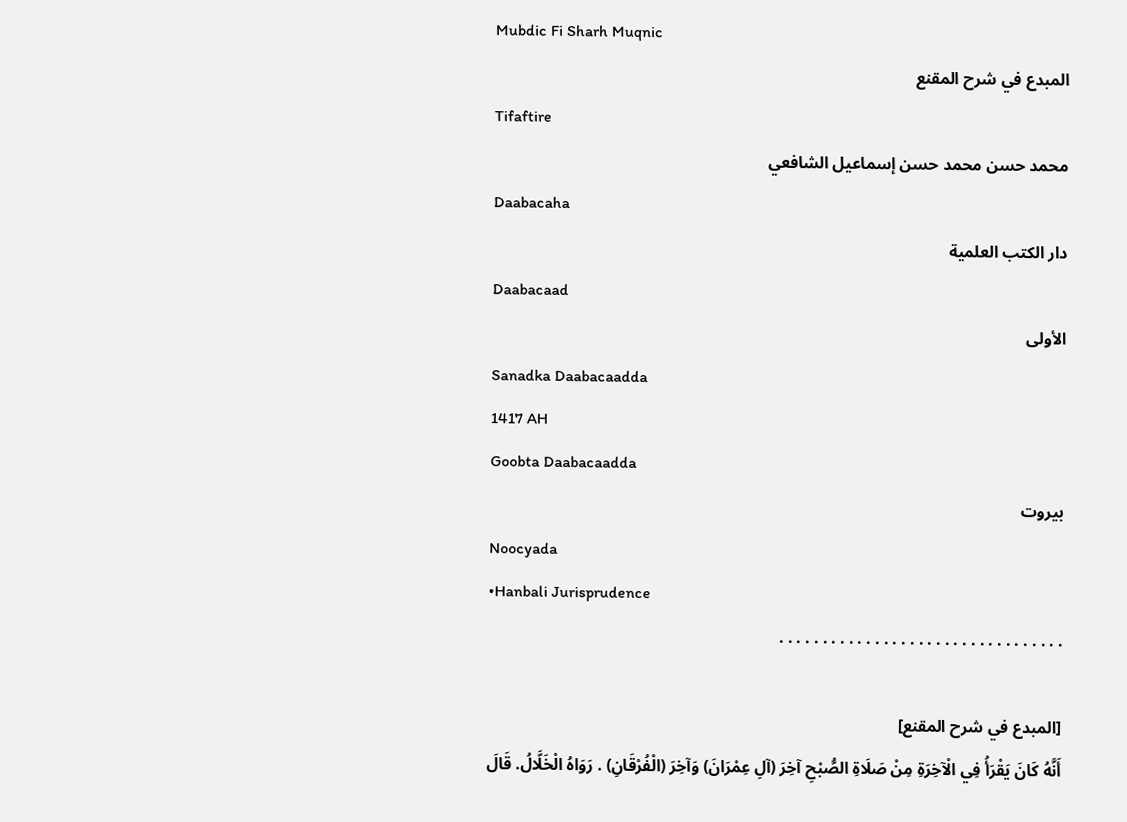Mubdic Fi Sharh Muqnic
المبدع في شرح المقنع
Tifaftire
محمد حسن محمد حسن إسماعيل الشافعي
Daabacaha
دار الكتب العلمية
Daabacaad
الأولى
Sanadka Daabacaadda
1417 AH
Goobta Daabacaadda
بيروت
Noocyada
•Hanbali Jurisprudence
. . . . . . . . . . . . . . . . . . . . . . . . . . . . . . . . .

[المبدع في شرح المقنع]
أَنَّهُ كَانَ يَقْرَأُ فِي الْآخِرَةِ مِنْ صَلَاةِ الصُّبْحِ آخِرَ (آلِ عِمْرَانَ) وَآخِرَ (الْفُرْقَانِ) . رَوَاهُ الْخَلَّالُ. قَالَ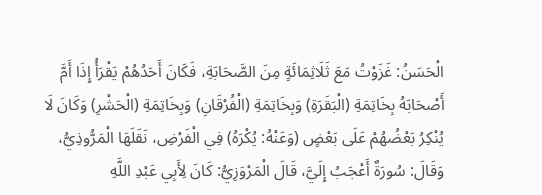الْحَسَنُ: غَزَوْتُ مَعَ ثَلَاثِمَائَةٍ مِنَ الصَّحَابَةِ، فَكَانَ أَحَدُهُمْ يَقْرَأُ إِذَا أَمَّ أَصْحَابَهُ بِخَاتِمَةِ (الْبَقَرَةِ) وَبِخَاتِمَةِ (الْفُرْقَانِ) وَبِخَاتِمَةِ (الْحَشْرِ) وَكَانَ لَا يُنْكِرُ بَعْضُهُمْ عَلَى بَعْضٍ (وَعَنْهُ: يُكْرَهُ) فِي الْفَرْضِ، نَقَلَهَا الْمَرُّوذِيُّ، وَقَالَ: سُورَةٌ أَعْجَبُ إِلَيَّ، قَالَ الْمَرْوَزِيُّ: كَانَ لِأَبِي عَبْدِ اللَّهِ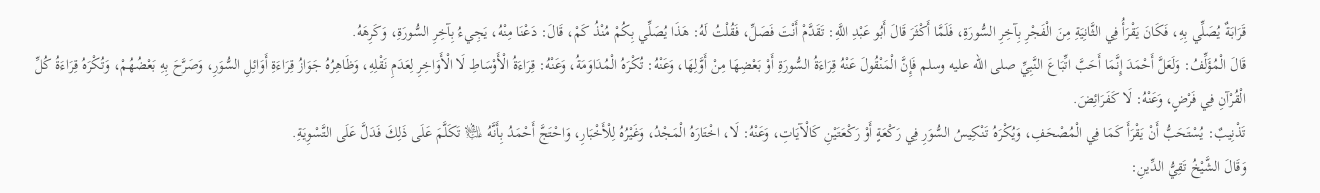قَرَابَةٌ يُصَلِّي بِهِ، فَكَانَ يَقْرَأُ فِي الثَّانِيَةِ مِنَ الْفَجْرِ بِآخِرِ السُّورَةِ، فَلَمَّا أَكْثَرَ قَالَ أَبُو عَبْدِ اللَّهِ: تَقَدَّمْ أَنْتَ فَصَلِّ، فَقُلْتُ لَهُ: هَذَا يُصَلِّي بِكُمْ مُنْذُ كَمْ، قَالَ: دَعْنَا مِنْهُ، يَجِيءُ بِآخِرِ السُّورَةِ، وَكَرِهَهُ.
قَالَ الْمُؤَلِّفُ: وَلَعَلَّ أَحْمَدَ إِنَّمَا أَحَبَّ اتِّبَاعَ النَّبِيِّ صلى الله عليه وسلم فَإِنَّ الْمَنْقُولَ عَنْهُ قِرَاءَةُ السُّورَةِ أَوْ بَعْضِهَا مِنْ أَوَّلِهَا، وَعَنْهُ: تُكْرَهُ الْمُدَاوَمَةُ، وَعَنْهُ: قِرَاءَةُ الْأَوْسَاطِ لَا الْأَوَاخِرِ لِعَدَمِ نَقْلِهِ، وَظَاهِرُهُ جَوَازُ قِرَاءَةِ أَوَائِلِ السُّوَرِ، وَصَرَّحَ بِهِ بَعْضُهُمْ، وَتُكْرَهُ قِرَاءَةُ كُلِّ الْقُرْآنِ فِي فَرْضٍ، وَعَنْهُ: لَا كَفَرَائِضَ.
تَذْنِيبٌ: يُسْتَحَبُّ أَنْ يَقْرَأَ كَمَا فِي الْمُصْحَفِ، وَيُكْرَهُ تَنْكِيسُ السُّوَرِ فِي رَكْعَةٍ أَوْ رَكْعَتَيْنِ كَالْآيَاتِ، وَعَنْهُ: لَا، اخْتَارَهُ الْمَجْدُ، وَغَيْرُهُ لِلْأَخْبَارِ، وَاحْتَجَّ أَحْمَدُ بِأَنَّهُ ﵇ تَكَلَّمَ عَلَى ذَلِكَ فَدَلَّ عَلَى التَّسْوِيَةِ.
وَقَالَ الشَّيْخُ تَقِيُّ الدِّينِ: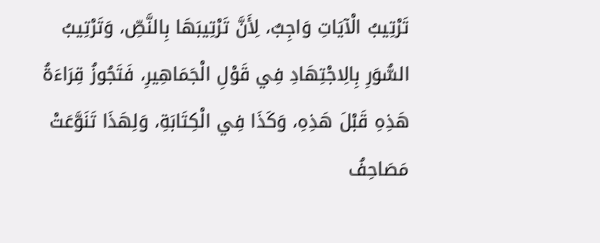تَرْتِيبُ الْآيَاتِ وَاجِبٌ، لِأَنَّ تَرْتِيبَهَا بِالنَّصِّ، وَتَرْتِيبُ السُّوَرِ بِالِاجْتِهَادِ فِي قَوْلِ الْجَمَاهِيرِ، فَتَجُوزُ قِرَاءَةُ هَذِهِ قَبْلَ هَذِهِ، وَكَذَا فِي الْكِتَابَةِ، وَلِهَذَا تَنَوَّعَتْ مَصَاحِفُ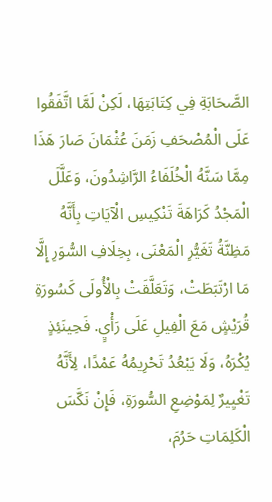الصَّحَابَةِ فِي كِتَابَتِهَا، لَكِنْ لَمَّا اتَّفَقُوا عَلَى الْمُصْحَفِ زَمَنَ عُثْمَانَ صَارَ هَذَا مِمَّا سَنَّهُ الْخُلَفَاءُ الرَّاشِدُونَ، وَعَلَّلَ الْمَجْدُ كَرَاهَةَ تَنْكِيسِ الْآيَاتِ بِأَنَّهُ مَظِنَّةُ تَغَيُّرِ الْمَعْنَى، بِخِلَافِ السُّوَرِ إِلَّا مَا ارْتَبَطَتْ، وَتَعَلَّقَتْ بِالْأُولَى كَسُورَةِ قُرَيْشٍ مَعَ الْفِيلِ عَلَى رَأْيٍ. فَحِينَئِذٍ يُكْرَهُ، وَلَا يَبْعُدُ تَحْرِيمُهُ عَمْدًا، لِأَنَّهُ تَغْيِيرٌ لِمَوْضِعِ السُّورَةِ، فَإِنْ نَكَّسَ الْكَلِمَاتِ حَرُمَ،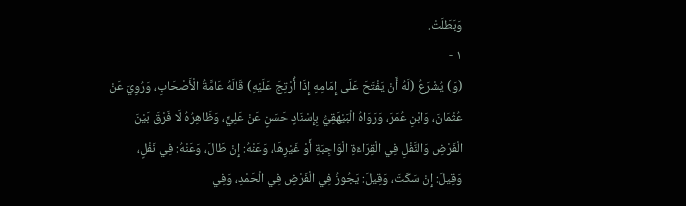وَبَطَلَتْ.
١ -
(وَ) يُشْرَعُ (لَهُ أَنْ يَفْتَحَ عَلَى إِمَامِهِ إِذَا أُرْتِجَ عَلَيْهِ) قَالَهُ عَامَّةُ الْأَصْحَابِ، وَرُوِيَ عَنْ عُثْمَانَ، وَابْنِ عُمَرَ، وَرَوَاهُ الْبَيْهَقِيُّ بِإِسْنَادٍ حَسَنٍ عَنْ عَلِيٍّ، وَظَاهِرُهُ لَا فَرْقَ بَيْنَ الْفَرْضِ وَالنَّفْلِ فِي الْقِرَاءَةِ الْوَاجِبَةِ أَوْ غَيْرِهَا، وَعَنْهُ: إِنْ طَالَ، وَعَنْهُ: فِي نَفْلٍ، وَقِيلَ: إِنْ سَكَتَ، وَقِيلَ: يَجُوزُ فِي الْفَرْضِ فِي الْحَمْدِ، وَفِي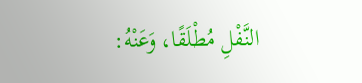النَّفْلِ مُطْلَقًا، وَعَنْهُ: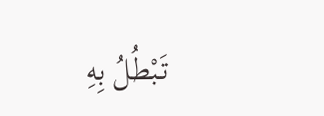تَبْطُلُ بِهِ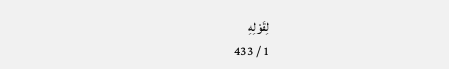لِقَوْلِهِ
1 / 433